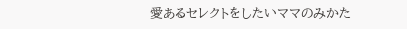愛あるセレクトをしたいママのみかた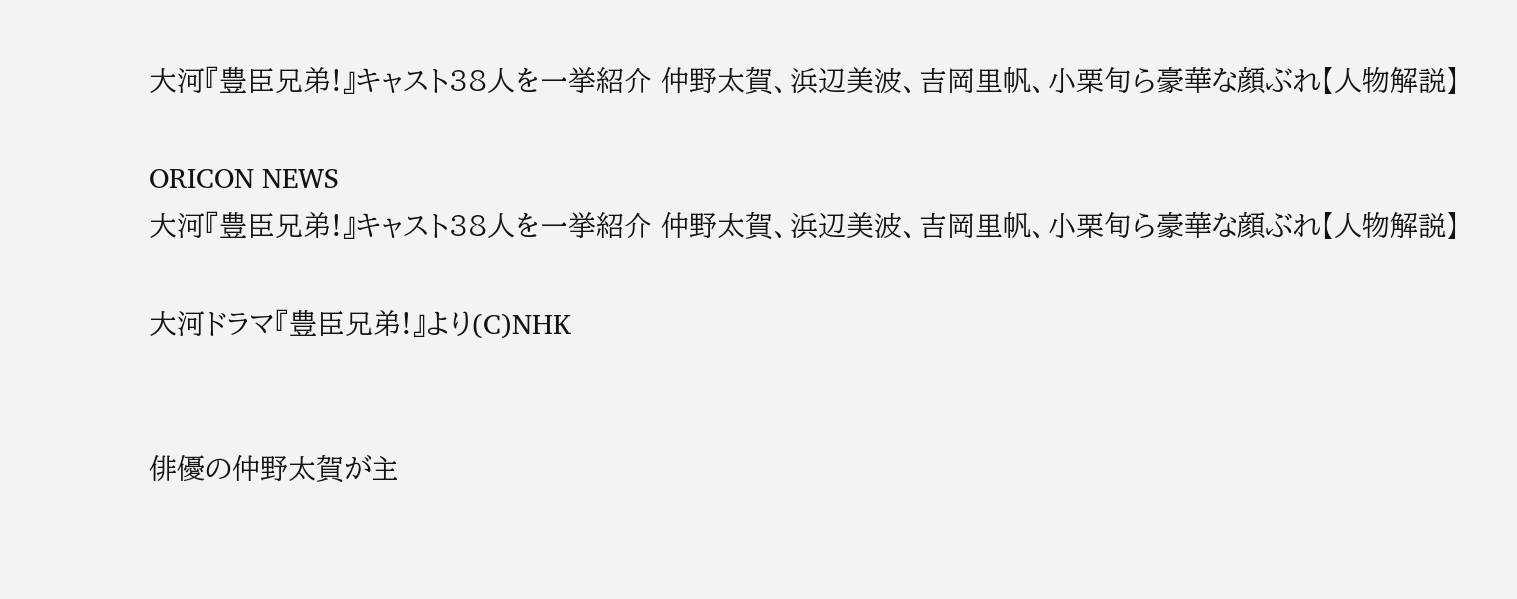大河『豊臣兄弟!』キャスト38人を一挙紹介 仲野太賀、浜辺美波、吉岡里帆、小栗旬ら豪華な顔ぶれ【人物解説】

ORICON NEWS
大河『豊臣兄弟!』キャスト38人を一挙紹介 仲野太賀、浜辺美波、吉岡里帆、小栗旬ら豪華な顔ぶれ【人物解説】

大河ドラマ『豊臣兄弟!』より(C)NHK


俳優の仲野太賀が主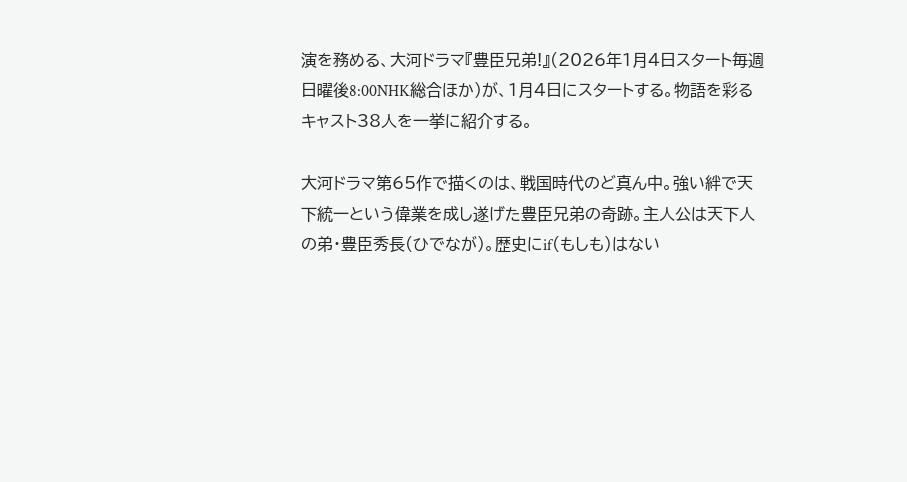演を務める、大河ドラマ『豊臣兄弟!』(2026年1月4日スタート毎週日曜後8:00NHK総合ほか)が、1月4日にスタートする。物語を彩るキャスト38人を一挙に紹介する。

大河ドラマ第65作で描くのは、戦国時代のど真ん中。強い絆で天下統一という偉業を成し遂げた豊臣兄弟の奇跡。主人公は天下人の弟・豊臣秀長(ひでなが)。歴史にif(もしも)はない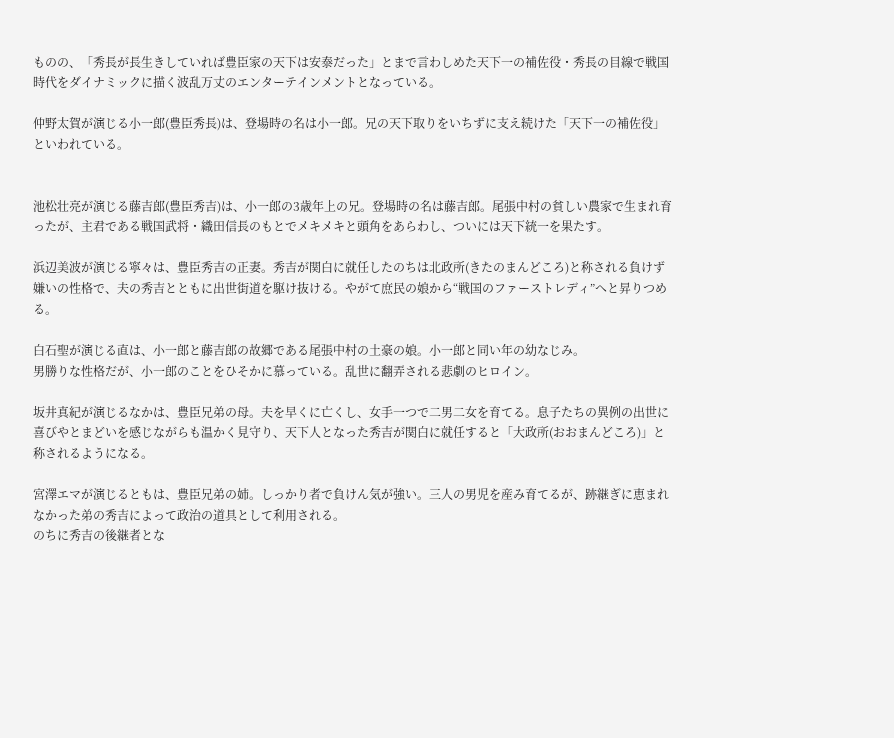ものの、「秀長が長生きしていれば豊臣家の天下は安泰だった」とまで言わしめた天下一の補佐役・秀長の目線で戦国時代をダイナミックに描く波乱万丈のエンターテインメントとなっている。

仲野太賀が演じる小一郎(豊臣秀長)は、登場時の名は小一郎。兄の天下取りをいちずに支え続けた「天下一の補佐役」といわれている。


池松壮亮が演じる藤吉郎(豊臣秀吉)は、小一郎の3歳年上の兄。登場時の名は藤吉郎。尾張中村の貧しい農家で生まれ育ったが、主君である戦国武将・織田信長のもとでメキメキと頭角をあらわし、ついには天下統一を果たす。

浜辺美波が演じる寧々は、豊臣秀吉の正妻。秀吉が関白に就任したのちは北政所(きたのまんどころ)と称される負けず嫌いの性格で、夫の秀吉とともに出世街道を駆け抜ける。やがて庶民の娘から“戦国のファーストレディ”へと昇りつめる。

白石聖が演じる直は、小一郎と藤吉郎の故郷である尾張中村の土豪の娘。小一郎と同い年の幼なじみ。
男勝りな性格だが、小一郎のことをひそかに慕っている。乱世に翻弄される悲劇のヒロイン。

坂井真紀が演じるなかは、豊臣兄弟の母。夫を早くに亡くし、女手一つで二男二女を育てる。息子たちの異例の出世に喜びやとまどいを感じながらも温かく見守り、天下人となった秀吉が関白に就任すると「大政所(おおまんどころ)」と称されるようになる。

宮澤エマが演じるともは、豊臣兄弟の姉。しっかり者で負けん気が強い。三人の男児を産み育てるが、跡継ぎに恵まれなかった弟の秀吉によって政治の道具として利用される。
のちに秀吉の後継者とな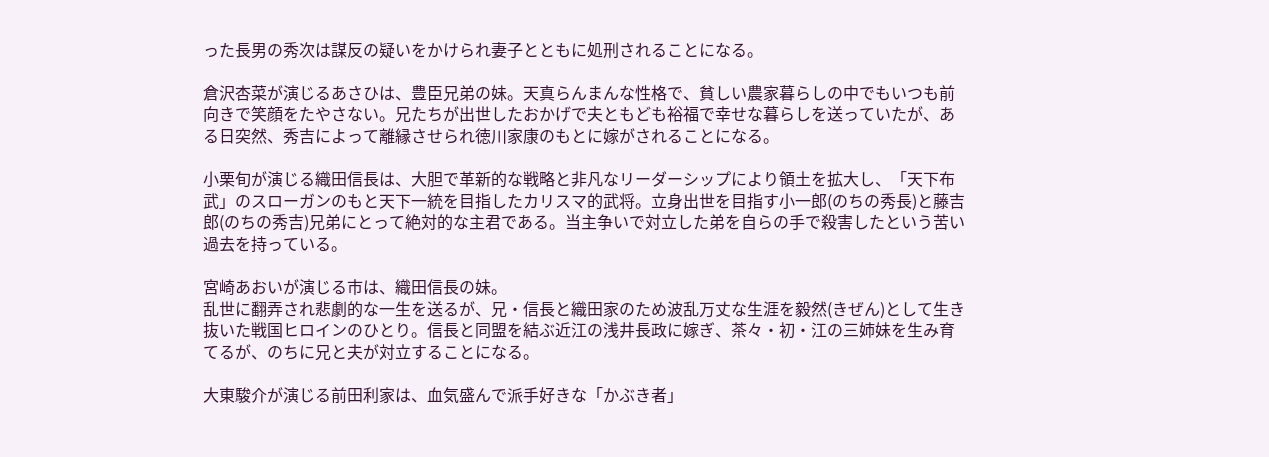った長男の秀次は謀反の疑いをかけられ妻子とともに処刑されることになる。

倉沢杏菜が演じるあさひは、豊臣兄弟の妹。天真らんまんな性格で、貧しい農家暮らしの中でもいつも前向きで笑顔をたやさない。兄たちが出世したおかげで夫ともども裕福で幸せな暮らしを送っていたが、ある日突然、秀吉によって離縁させられ徳川家康のもとに嫁がされることになる。

小栗旬が演じる織田信長は、大胆で革新的な戦略と非凡なリーダーシップにより領土を拡大し、「天下布武」のスローガンのもと天下一統を目指したカリスマ的武将。立身出世を目指す小一郎(のちの秀長)と藤吉郎(のちの秀吉)兄弟にとって絶対的な主君である。当主争いで対立した弟を自らの手で殺害したという苦い過去を持っている。

宮崎あおいが演じる市は、織田信長の妹。
乱世に翻弄され悲劇的な一生を送るが、兄・信長と織田家のため波乱万丈な生涯を毅然(きぜん)として生き抜いた戦国ヒロインのひとり。信長と同盟を結ぶ近江の浅井長政に嫁ぎ、茶々・初・江の三姉妹を生み育てるが、のちに兄と夫が対立することになる。

大東駿介が演じる前田利家は、血気盛んで派手好きな「かぶき者」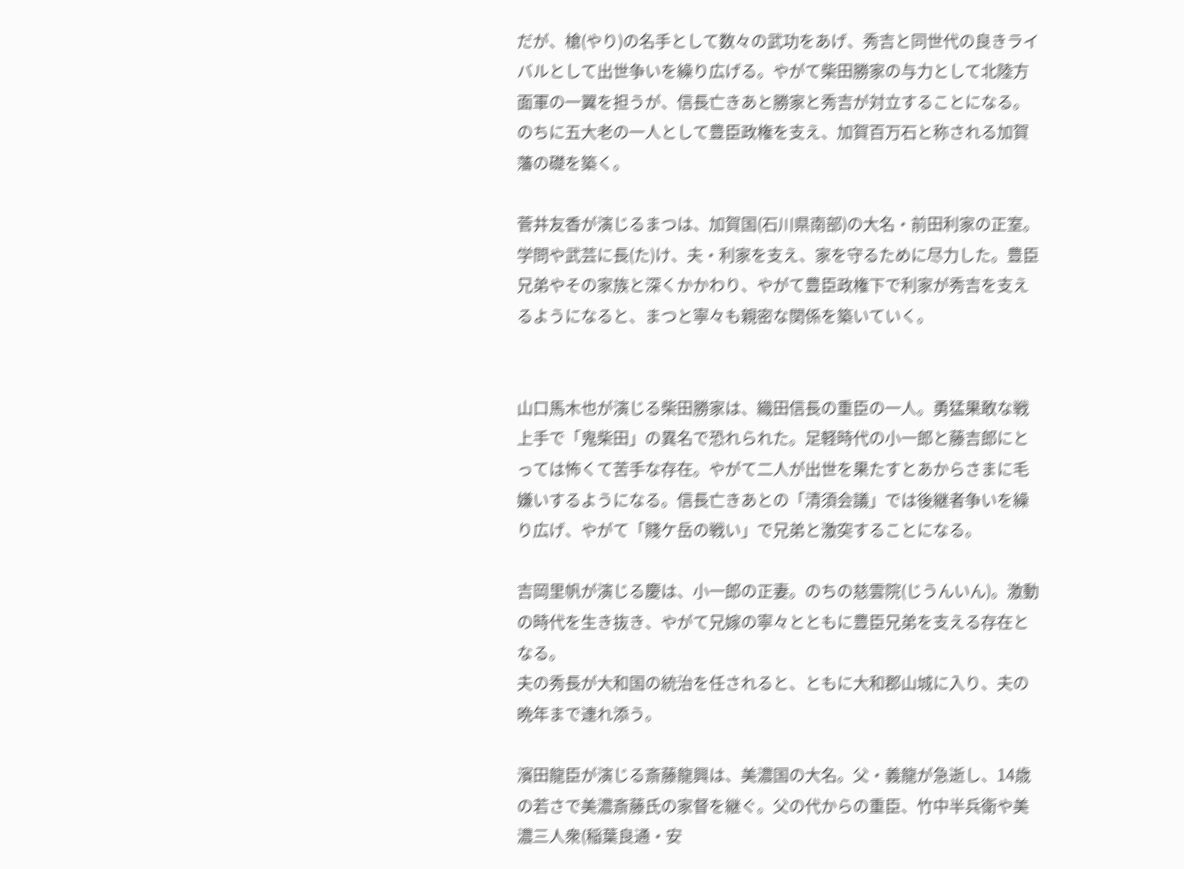だが、槍(やり)の名手として数々の武功をあげ、秀吉と同世代の良きライバルとして出世争いを繰り広げる。やがて柴田勝家の与力として北陸方面軍の一翼を担うが、信長亡きあと勝家と秀吉が対立することになる。のちに五大老の一人として豊臣政権を支え、加賀百万石と称される加賀藩の礎を築く。

菅井友香が演じるまつは、加賀国(石川県南部)の大名・前田利家の正室。学問や武芸に長(た)け、夫・利家を支え、家を守るために尽力した。豊臣兄弟やその家族と深くかかわり、やがて豊臣政権下で利家が秀吉を支えるようになると、まつと寧々も親密な関係を築いていく。


山口馬木也が演じる柴田勝家は、織田信長の重臣の一人。勇猛果敢な戦上手で「鬼柴田」の異名で恐れられた。足軽時代の小一郎と藤吉郎にとっては怖くて苦手な存在。やがて二人が出世を果たすとあからさまに毛嫌いするようになる。信長亡きあとの「清須会議」では後継者争いを繰り広げ、やがて「賤ケ岳の戦い」で兄弟と激突することになる。

吉岡里帆が演じる慶は、小一郎の正妻。のちの慈雲院(じうんいん)。激動の時代を生き抜き、やがて兄嫁の寧々とともに豊臣兄弟を支える存在となる。
夫の秀長が大和国の統治を任されると、ともに大和郡山城に入り、夫の晩年まで連れ添う。

濱田龍臣が演じる斎藤龍興は、美濃国の大名。父・義龍が急逝し、14歳の若さで美濃斎藤氏の家督を継ぐ。父の代からの重臣、竹中半兵衛や美濃三人衆(稲葉良通・安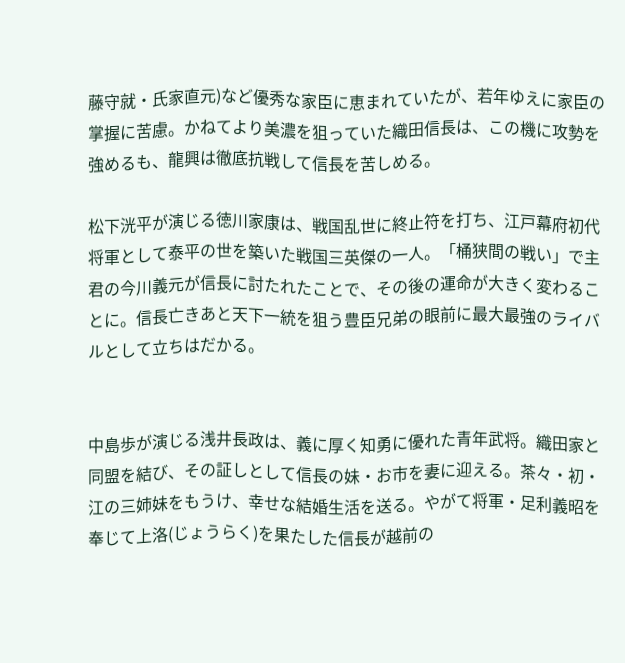藤守就・氏家直元)など優秀な家臣に恵まれていたが、若年ゆえに家臣の掌握に苦慮。かねてより美濃を狙っていた織田信長は、この機に攻勢を強めるも、龍興は徹底抗戦して信長を苦しめる。

松下洸平が演じる徳川家康は、戦国乱世に終止符を打ち、江戸幕府初代将軍として泰平の世を築いた戦国三英傑の一人。「桶狭間の戦い」で主君の今川義元が信長に討たれたことで、その後の運命が大きく変わることに。信長亡きあと天下一統を狙う豊臣兄弟の眼前に最大最強のライバルとして立ちはだかる。


中島歩が演じる浅井長政は、義に厚く知勇に優れた青年武将。織田家と同盟を結び、その証しとして信長の妹・お市を妻に迎える。茶々・初・江の三姉妹をもうけ、幸せな結婚生活を送る。やがて将軍・足利義昭を奉じて上洛(じょうらく)を果たした信長が越前の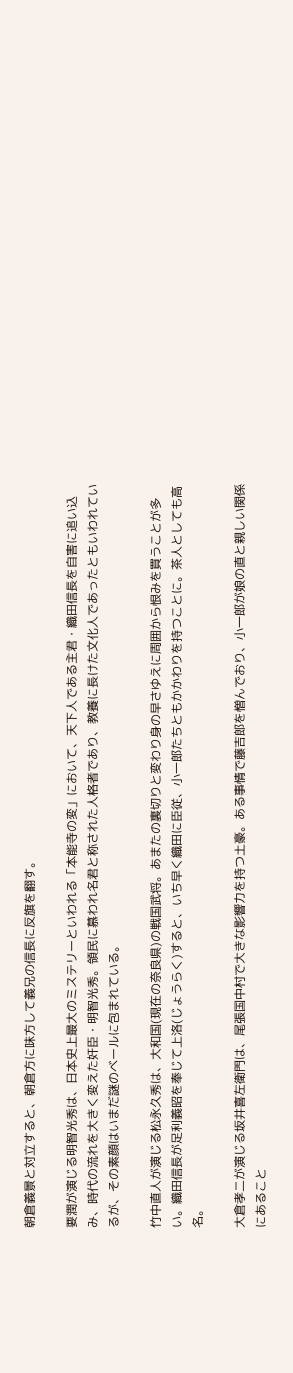朝倉義景と対立すると、朝倉方に味方して義兄の信長に反旗を翻す。

要潤が演じる明智光秀は、日本史上最大のミステリーといわれる「本能寺の変」において、天下人である主君・織田信長を自害に追い込み、時代の流れを大きく変えた奸臣・明智光秀。領民に慕われ名君と称された人格者であり、教養に長けた文化人であったともいわれているが、その素顔はいまだ謎のベールに包まれている。

竹中直人が演じる松永久秀は、大和国(現在の奈良県)の戦国武将。あまたの裏切りと変わり身の早さゆえに周囲から恨みを買うことが多い。織田信長が足利義昭を奉じて上洛(じょうらく)すると、いち早く織田に臣従、小一郎たちともかかわりを持つことに。茶人としても高名。

大倉孝二が演じる坂井喜左衛門は、尾張国中村で大きな影響力を持つ土豪。ある事情で藤吉郎を憎んでおり、小一郎が娘の直と親しい関係にあること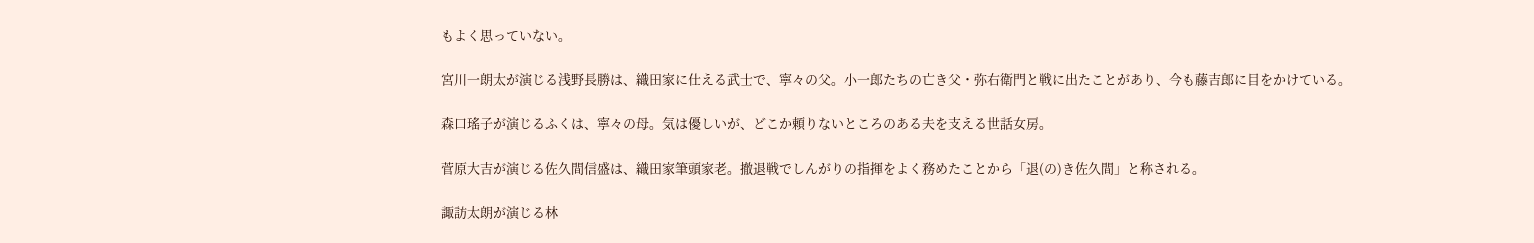もよく思っていない。

宮川一朗太が演じる浅野長勝は、織田家に仕える武士で、寧々の父。小一郎たちの亡き父・弥右衛門と戦に出たことがあり、今も藤吉郎に目をかけている。

森口瑤子が演じるふくは、寧々の母。気は優しいが、どこか頼りないところのある夫を支える世話女房。

菅原大吉が演じる佐久間信盛は、織田家筆頭家老。撤退戦でしんがりの指揮をよく務めたことから「退(の)き佐久間」と称される。

諏訪太朗が演じる林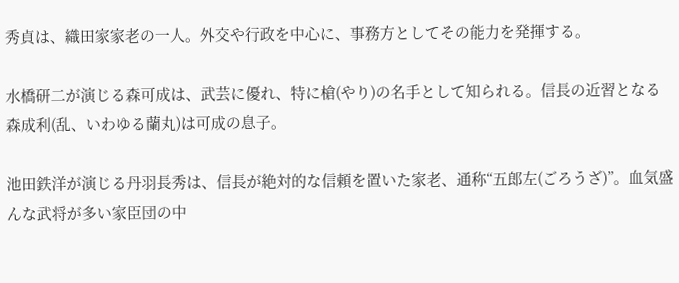秀貞は、織田家家老の一人。外交や行政を中心に、事務方としてその能力を発揮する。

水橋研二が演じる森可成は、武芸に優れ、特に槍(やり)の名手として知られる。信長の近習となる森成利(乱、いわゆる蘭丸)は可成の息子。

池田鉄洋が演じる丹羽長秀は、信長が絶対的な信頼を置いた家老、通称“五郎左(ごろうざ)”。血気盛んな武将が多い家臣団の中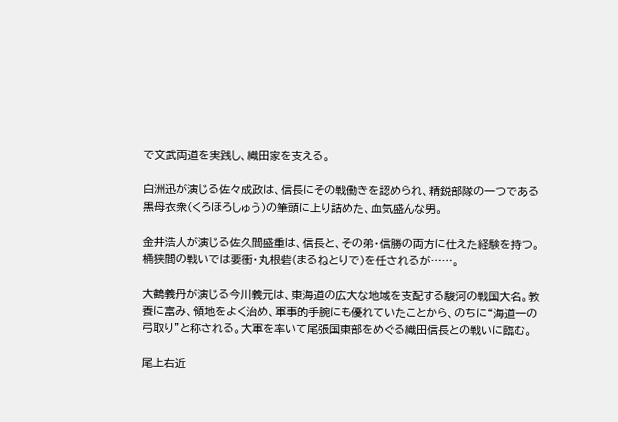で文武両道を実践し、織田家を支える。

白洲迅が演じる佐々成政は、信長にその戦働きを認められ、精鋭部隊の一つである黒母衣衆(くろほろしゅう)の筆頭に上り詰めた、血気盛んな男。

金井浩人が演じる佐久間盛重は、信長と、その弟・信勝の両方に仕えた経験を持つ。桶狭間の戦いでは要衝・丸根砦(まるねとりで)を任されるが……。

大鶴義丹が演じる今川義元は、東海道の広大な地域を支配する駿河の戦国大名。教養に富み、領地をよく治め、軍事的手腕にも優れていたことから、のちに“海道一の弓取り”と称される。大軍を率いて尾張国東部をめぐる織田信長との戦いに臨む。

尾上右近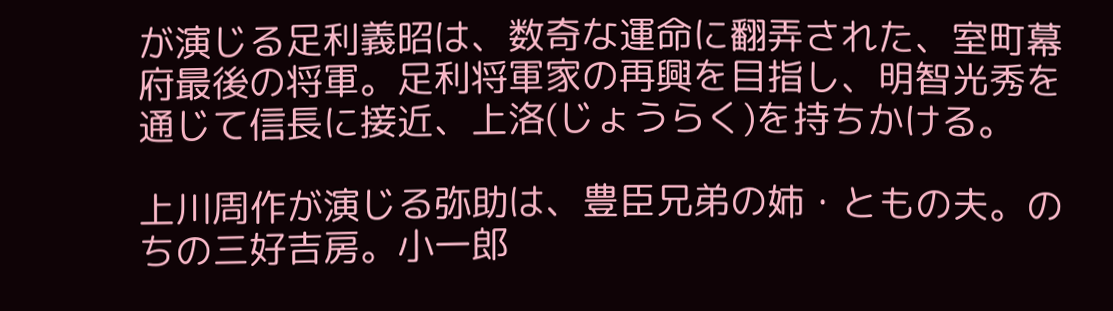が演じる足利義昭は、数奇な運命に翻弄された、室町幕府最後の将軍。足利将軍家の再興を目指し、明智光秀を通じて信長に接近、上洛(じょうらく)を持ちかける。

上川周作が演じる弥助は、豊臣兄弟の姉・ともの夫。のちの三好吉房。小一郎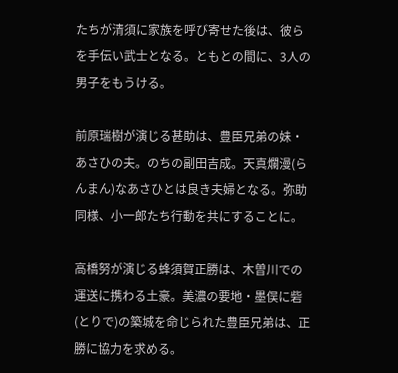たちが清須に家族を呼び寄せた後は、彼らを手伝い武士となる。ともとの間に、3人の男子をもうける。

前原瑞樹が演じる甚助は、豊臣兄弟の妹・あさひの夫。のちの副田吉成。天真爛漫(らんまん)なあさひとは良き夫婦となる。弥助同様、小一郎たち行動を共にすることに。

高橋努が演じる蜂須賀正勝は、木曽川での運送に携わる土豪。美濃の要地・墨俣に砦(とりで)の築城を命じられた豊臣兄弟は、正勝に協力を求める。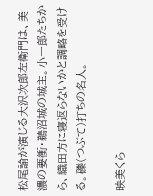松尾諭が演じる大沢次郎左衛門は、美濃の要衝・鵜沼城の城主。小一郎たちから、織田方に寝返らないかと調略を受ける。礫(つぶて)打ちの名人。

映美くら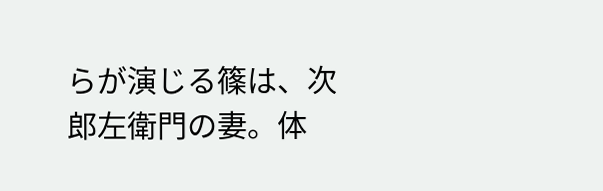らが演じる篠は、次郎左衛門の妻。体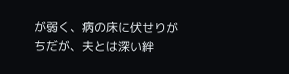が弱く、病の床に伏せりがちだが、夫とは深い絆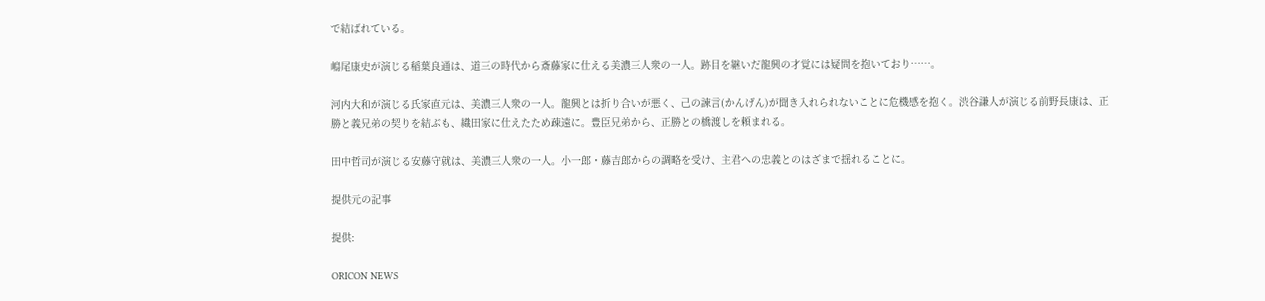で結ばれている。

嶋尾康史が演じる稲葉良通は、道三の時代から斎藤家に仕える美濃三人衆の一人。跡目を継いだ龍興の才覚には疑問を抱いており……。

河内大和が演じる氏家直元は、美濃三人衆の一人。龍興とは折り合いが悪く、己の諫言(かんげん)が聞き入れられないことに危機感を抱く。渋谷謙人が演じる前野長康は、正勝と義兄弟の契りを結ぶも、織田家に仕えたため疎遠に。豊臣兄弟から、正勝との橋渡しを頼まれる。

田中哲司が演じる安藤守就は、美濃三人衆の一人。小一郎・藤吉郎からの調略を受け、主君への忠義とのはざまで揺れることに。

提供元の記事

提供:

ORICON NEWS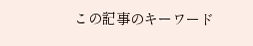この記事のキーワード